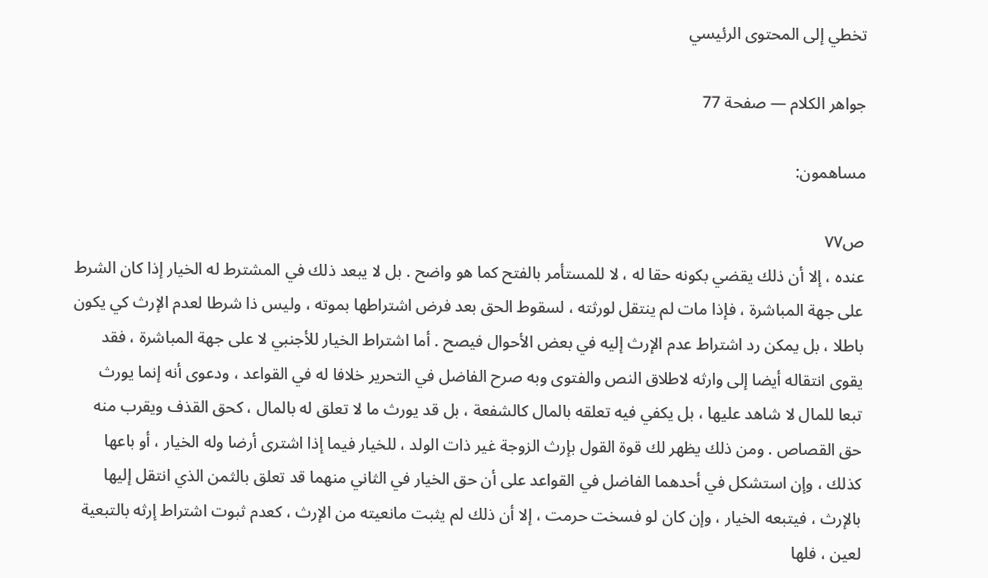تخطي إلى المحتوى الرئيسي

جواهر الكلام — صفحة 77

مساهمون:

ص٧٧
عنده ، إلا أن ذلك يقضي بكونه حقا له ، لا للمستأمر بالفتح كما هو واضح . بل لا يبعد ذلك في المشترط له الخيار إذا كان الشرط على جهة المباشرة ، فإذا مات لم ينتقل لورثته ، لسقوط الحق بعد فرض اشتراطها بموته ، وليس ذا شرطا لعدم الإرث كي يكون باطلا ، بل يمكن رد اشتراط عدم الإرث إليه في بعض الأحوال فيصح . أما اشتراط الخيار للأجنبي لا على جهة المباشرة ، فقد يقوى انتقاله أيضا إلى وارثه لاطلاق النص والفتوى وبه صرح الفاضل في التحرير خلافا له في القواعد ، ودعوى أنه إنما يورث تبعا للمال لا شاهد عليها ، بل يكفي فيه تعلقه بالمال كالشفعة ، بل قد يورث ما لا تعلق له بالمال ، كحق القذف ويقرب منه حق القصاص . ومن ذلك يظهر لك قوة القول بإرث الزوجة غير ذات الولد ، للخيار فيما إذا اشترى أرضا وله الخيار ، أو باعها كذلك ، وإن استشكل في أحدهما الفاضل في القواعد على أن حق الخيار في الثاني منهما قد تعلق بالثمن الذي انتقل إليها بالإرث ، فيتبعه الخيار ، وإن كان لو فسخت حرمت ، إلا أن ذلك لم يثبت مانعيته من الإرث ، كعدم ثبوت اشتراط إرثه بالتبعية لعين ، فلها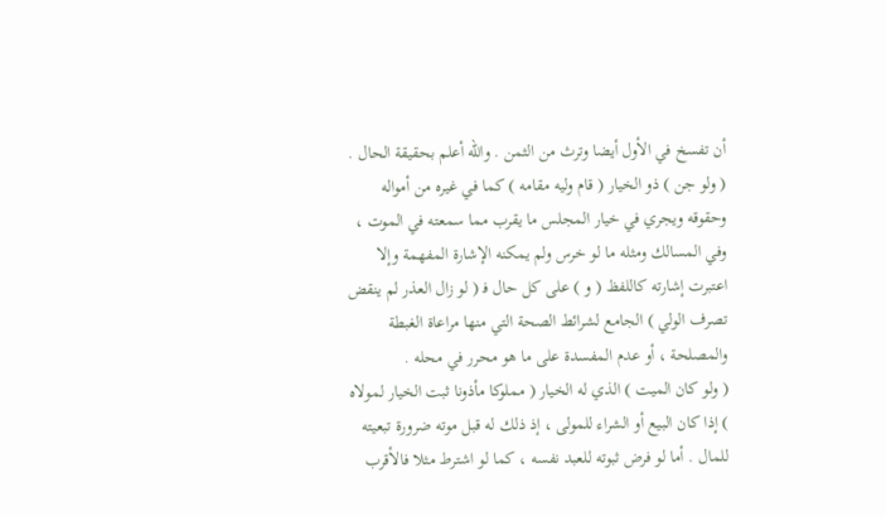أن تفسخ في الأول أيضا وترث من الثمن . والله أعلم بحقيقة الحال .
( ولو جن ) ذو الخيار ( قام وليه مقامه ) كما في غيره من أمواله وحقوقه ويجري في خيار المجلس ما يقرب مما سمعته في الموت ، وفي المسالك ومثله ما لو خرس ولم يمكنه الإشارة المفهمة وإلا اعتبرت إشارته كاللفظ ( و ) على كل حال ف‍ ( لو زال العذر لم ينقض تصرف الولي ) الجامع لشرائط الصحة التي منها مراعاة الغبطة والمصلحة ، أو عدم المفسدة على ما هو محرر في محله .
( ولو كان الميت ) الذي له الخيار ( مملوكا مأذونا ثبت الخيار لمولاه ) إذا كان البيع أو الشراء للمولى ، إذ ذلك له قبل موته ضرورة تبعيته للمال . أما لو فرض ثبوته للعبد نفسه ، كما لو اشترط مثلا فالأقرب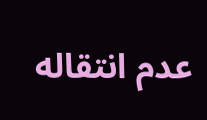عدم انتقاله